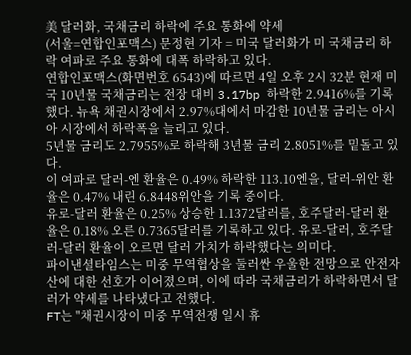美 달러화, 국채금리 하락에 주요 통화에 약세
(서울=연합인포맥스) 문정현 기자 = 미국 달러화가 미 국채금리 하락 여파로 주요 통화에 대폭 하락하고 있다.
연합인포맥스(화면번호 6543)에 따르면 4일 오후 2시 32분 현재 미국 10년물 국채금리는 전장 대비 3.17bp 하락한 2.9416%를 기록했다. 뉴욕 채권시장에서 2.97%대에서 마감한 10년물 금리는 아시아 시장에서 하락폭을 늘리고 있다.
5년물 금리도 2.7955%로 하락해 3년물 금리 2.8051%를 밑돌고 있다.
이 여파로 달러-엔 환율은 0.49% 하락한 113.10엔을, 달러-위안 환율은 0.47% 내린 6.8448위안을 기록 중이다.
유로-달러 환율은 0.25% 상승한 1.1372달러를, 호주달러-달러 환율은 0.18% 오른 0.7365달러를 기록하고 있다. 유로-달러, 호주달러-달러 환율이 오르면 달러 가치가 하락했다는 의미다.
파이낸셜타임스는 미중 무역협상을 둘러싼 우울한 전망으로 안전자산에 대한 선호가 이어졌으며, 이에 따라 국채금리가 하락하면서 달러가 약세를 나타냈다고 전했다.
FT는 "채권시장이 미중 무역전쟁 일시 휴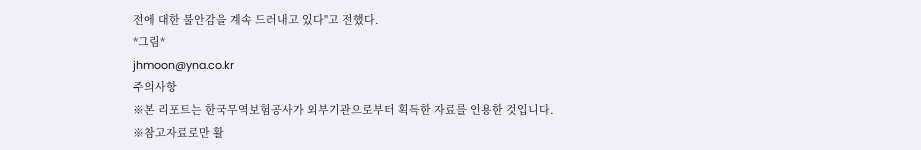전에 대한 불안감을 계속 드러내고 있다"고 전했다.
*그림*
jhmoon@yna.co.kr
주의사항
※본 리포트는 한국무역보험공사가 외부기관으로부터 획득한 자료를 인용한 것입니다.
※참고자료로만 활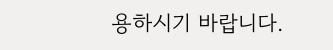용하시기 바랍니다.